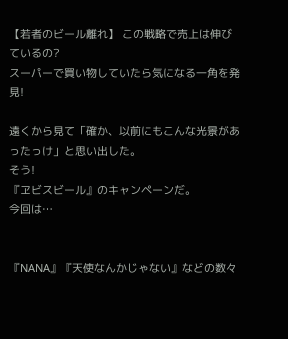【若者のビール離れ】 この戦略で売上は伸びているの?
スーパーで買い物していたら気になる一角を発見!

遠くから見て「確か、以前にもこんな光景があったっけ」と思い出した。
そう!
『ヱビスビール』のキャンペーンだ。
今回は…


『NANA』『天使なんかじゃない』などの数々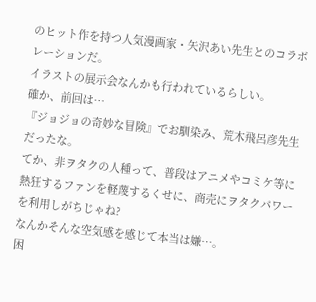のヒット作を持つ人気漫画家・矢沢あい先生とのコラボレーションだ。
イラストの展示会なんかも行われているらしい。
確か、前回は…
『ジョジョの奇妙な冒険』でお馴染み、荒木飛呂彦先生だったな。
てか、非ヲタクの人種って、普段はアニメやコミケ等に熱狂するファンを軽蔑するくせに、商売にヲタクパワーを利用しがちじゃね?
なんかそんな空気感を感じて本当は嫌…。
困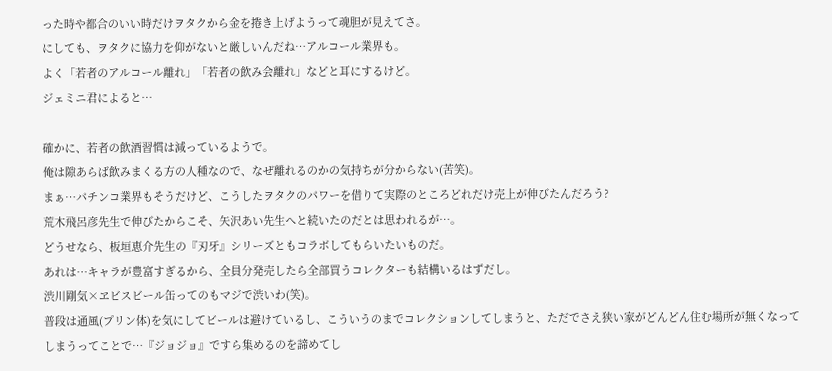った時や都合のいい時だけヲタクから金を捲き上げようって魂胆が見えてさ。
にしても、ヲタクに協力を仰がないと厳しいんだね…アルコール業界も。
よく「若者のアルコール離れ」「若者の飲み会離れ」などと耳にするけど。
ジェミニ君によると…

確かに、若者の飲酒習慣は減っているようで。
俺は隙あらば飲みまくる方の人種なので、なぜ離れるのかの気持ちが分からない(苦笑)。
まぁ…パチンコ業界もそうだけど、こうしたヲタクのパワーを借りて実際のところどれだけ売上が伸びたんだろう?
荒木飛呂彦先生で伸びたからこそ、矢沢あい先生へと続いたのだとは思われるが…。
どうせなら、板垣恵介先生の『刃牙』シリーズともコラボしてもらいたいものだ。
あれは…キャラが豊富すぎるから、全員分発売したら全部買うコレクターも結構いるはずだし。
渋川剛気×ヱビスビール缶ってのもマジで渋いわ(笑)。
普段は通風(プリン体)を気にしてビールは避けているし、こういうのまでコレクションしてしまうと、ただでさえ狭い家がどんどん住む場所が無くなってしまうってことで…『ジョジョ』ですら集めるのを諦めてし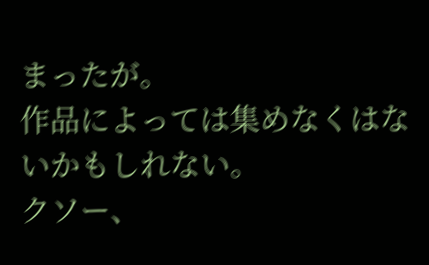まったが。
作品によっては集めなくはないかもしれない。
クソー、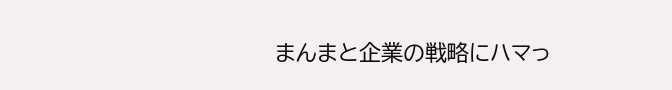まんまと企業の戦略にハマっ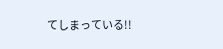てしまっている!!